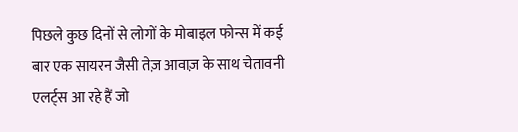पिछले कुछ दिनों से लोगों के मोबाइल फोन्स में कई बार एक सायरन जैसी तेज़ आवाज़ के साथ चेतावनी एलर्ट्स आ रहे हैं जो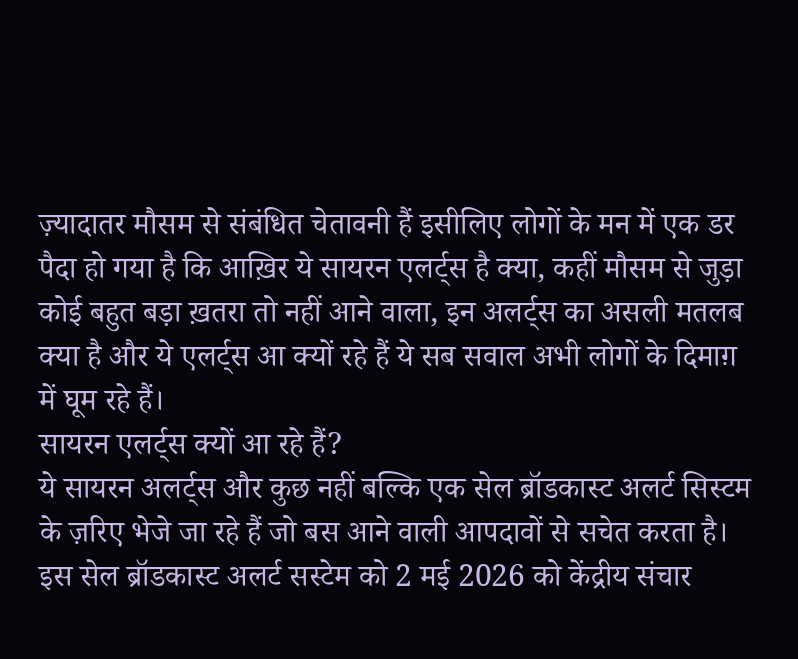ज़्यादातर मौसम से संबंधित चेतावनी हैं इसीलिए लोगों के मन में एक डर पैदा हो गया है कि आख़िर ये सायरन एलर्ट्स है क्या, कहीं मौसम से जुड़ा कोई बहुत बड़ा ख़तरा तो नहीं आने वाला, इन अलर्ट्स का असली मतलब क्या है और ये एलर्ट्स आ क्यों रहे हैं ये सब सवाल अभी लोगों के दिमाग़ में घूम रहे हैं।
सायरन एलर्ट्स क्यों आ रहे हैं?
ये सायरन अलर्ट्स और कुछ नहीं बल्कि एक सेल ब्रॉडकास्ट अलर्ट सिस्टम के ज़रिए भेजे जा रहे हैं जो बस आने वाली आपदावों से सचेत करता है। इस सेल ब्रॉडकास्ट अलर्ट सस्टेम को 2 मई 2026 को केंद्रीय संचार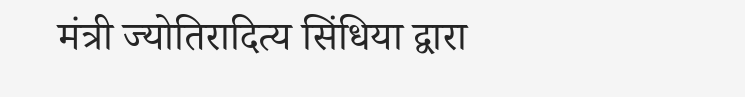मंत्री ज्योतिरादित्य सिंधिया द्वारा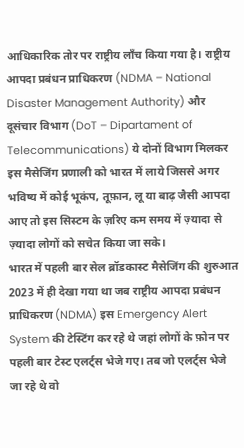आधिकारिक तोर पर राष्ट्रीय लॉंच किया गया है। राष्ट्रीय आपदा प्रबंधन प्राधिकरण (NDMA – National Disaster Management Authority) और दूसंचार विभाग (DoT – Dipartament of Telecommunications) ये दोनों विभाग मिलकर इस मैसेजिंग प्रणाली को भारत में लाये जिससे अगर भविष्य में कोई भूकंप, तूफ़ान, लू या बाढ़ जैसी आपदा आए तो इस सिस्टम के ज़रिए कम समय में ज़्यादा से ज़्यादा लोगों को सचेत किया जा सके।
भारत में पहली बार सेल ब्रॉडकास्ट मैसेजिंग की शुरुआत 2023 में ही देखा गया था जब राष्ट्रीय आपदा प्रबंधन प्राधिकरण (NDMA) इस Emergency Alert System की टेस्टिंग कर रहे थे जहां लोगों के फ़ोन पर पहली बार टेस्ट एलर्ट्स भेजे गए। तब जो एलर्ट्स भेजे जा रहे थे वो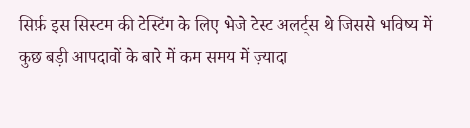सिर्फ़ इस सिस्टम की टेस्टिंग के लिए भेजे टेस्ट अलर्ट्स थे जिससे भविष्य में कुछ बड़ी आपदावों के बारे में कम समय में ज़्यादा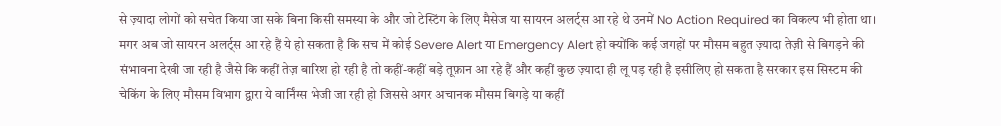से ज़्यादा लोगों को सचेत किया जा सके बिना किसी समस्या के और जो टेस्टिंग के लिए मैसेज या सायरन अलर्ट्स आ रहे थे उनमें No Action Required का विकल्प भी होता था।
मगर अब जो सायरन अलर्ट्स आ रहे हैं ये हो सकता है कि सच में कोई Severe Alert या Emergency Alert हो क्योंकि कई जगहों पर मौसम बहुत ज़्यादा तेज़ी से बिगड़ने की संभावना देखी जा रही है जैसे कि कहीं तेज़ बारिश हो रही है तो कहीं-कहीं बड़े तूफ़ान आ रहे हैं और कहीं कुछ ज़्यादा ही लू पड़ रही है इसीलिए हो सकता है सरकार इस सिस्टम की चेकिंग के लिए मौसम विभाग द्वारा ये वार्निंग्स भेजी जा रही हो जिससे अगर अचानक मौसम बिगड़े या कहीं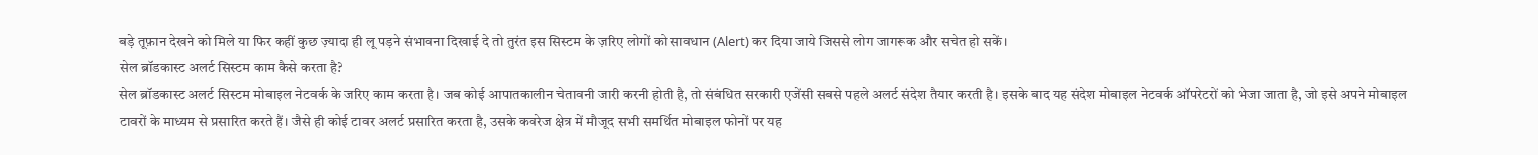बड़े तूफ़ान देखने को मिले या फिर कहीं कुछ ज़्यादा ही लू पड़ने संभावना दिखाई दे तो तुरंत इस सिस्टम के ज़रिए लोगों को सावधान (Alert) कर दिया जाये जिससे लोग जागरूक और सचेत हो सकें।
सेल ब्रॉडकास्ट अलर्ट सिस्टम काम कैसे करता है?
सेल ब्रॉडकास्ट अलर्ट सिस्टम मोबाइल नेटवर्क के जरिए काम करता है। जब कोई आपातकालीन चेतावनी जारी करनी होती है, तो संबंधित सरकारी एजेंसी सबसे पहले अलर्ट संदेश तैयार करती है। इसके बाद यह संदेश मोबाइल नेटवर्क ऑपरेटरों को भेजा जाता है, जो इसे अपने मोबाइल टावरों के माध्यम से प्रसारित करते हैं। जैसे ही कोई टावर अलर्ट प्रसारित करता है, उसके कवरेज क्षेत्र में मौजूद सभी समर्थित मोबाइल फोनों पर यह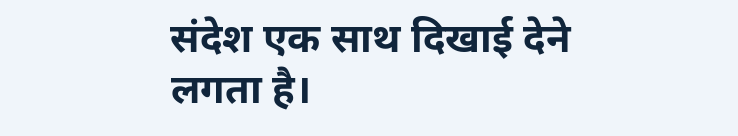संदेश एक साथ दिखाई देने लगता है।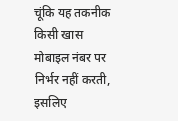चूंकि यह तकनीक किसी खास मोबाइल नंबर पर निर्भर नहीं करती, इसलिए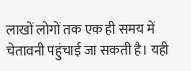लाखों लोगों तक एक ही समय में चेतावनी पहुंचाई जा सकती है। यही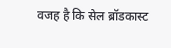वजह है कि सेल ब्रॉडकास्ट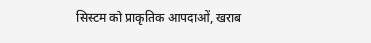सिस्टम को प्राकृतिक आपदाओं, खराब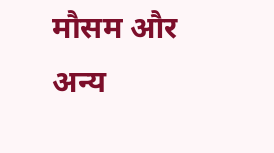मौसम और अन्य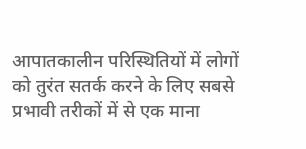आपातकालीन परिस्थितियों में लोगों को तुरंत सतर्क करने के लिए सबसे प्रभावी तरीकों में से एक माना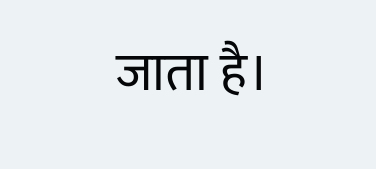जाता है।